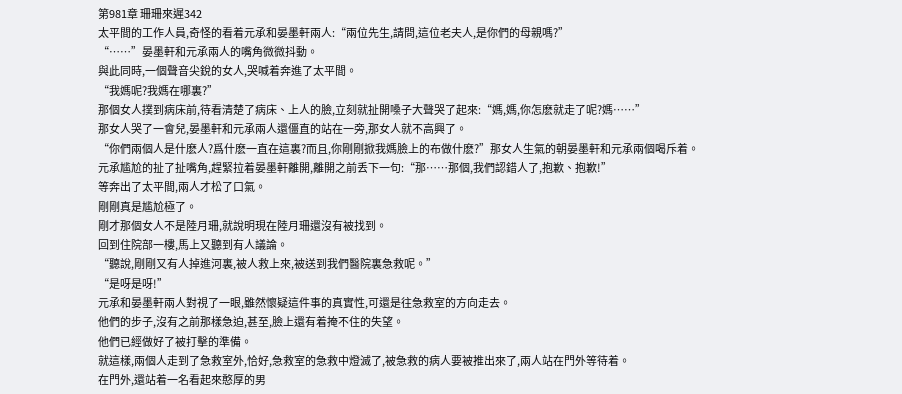第981章 珊珊來遲342
太平間的工作人員,奇怪的看着元承和晏墨軒兩人:“兩位先生,請問,這位老夫人,是你們的母親嗎?”
“……”晏墨軒和元承兩人的嘴角微微抖動。
與此同時,一個聲音尖銳的女人,哭喊着奔進了太平間。
“我媽呢?我媽在哪裏?”
那個女人撲到病床前,待看清楚了病床、上人的臉,立刻就扯開嗓子大聲哭了起來:“媽,媽,你怎麽就走了呢?媽……”
那女人哭了一會兒,晏墨軒和元承兩人還僵直的站在一旁,那女人就不高興了。
“你們兩個人是什麽人?爲什麽一直在這裏?而且,你剛剛掀我媽臉上的布做什麽?”那女人生氣的朝晏墨軒和元承兩個喝斥着。
元承尴尬的扯了扯嘴角,趕緊拉着晏墨軒離開,離開之前丢下一句:“那……那個,我們認錯人了,抱歉、抱歉!”
等奔出了太平間,兩人才松了口氣。
剛剛真是尴尬極了。
剛才那個女人不是陸月珊,就說明現在陸月珊還沒有被找到。
回到住院部一樓,馬上又聽到有人議論。
“聽說,剛剛又有人掉進河裏,被人救上來,被送到我們醫院裏急救呢。”
“是呀是呀!”
元承和晏墨軒兩人對視了一眼,雖然懷疑這件事的真實性,可還是往急救室的方向走去。
他們的步子,沒有之前那樣急迫,甚至,臉上還有着掩不住的失望。
他們已經做好了被打擊的準備。
就這樣,兩個人走到了急救室外,恰好,急救室的急救中燈滅了,被急救的病人要被推出來了,兩人站在門外等待着。
在門外,還站着一名看起來憨厚的男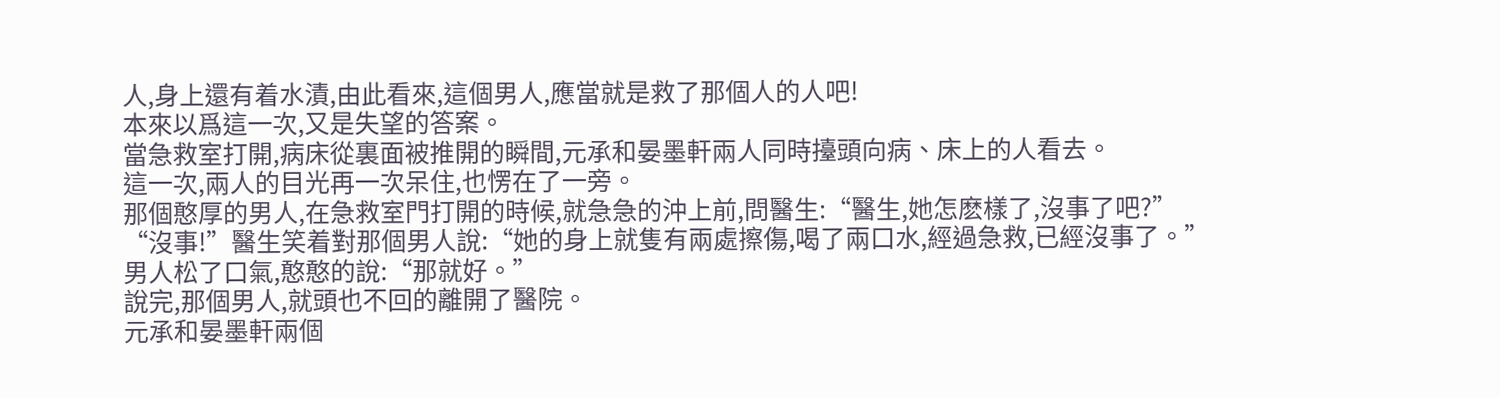人,身上還有着水漬,由此看來,這個男人,應當就是救了那個人的人吧!
本來以爲這一次,又是失望的答案。
當急救室打開,病床從裏面被推開的瞬間,元承和晏墨軒兩人同時擡頭向病、床上的人看去。
這一次,兩人的目光再一次呆住,也愣在了一旁。
那個憨厚的男人,在急救室門打開的時候,就急急的沖上前,問醫生:“醫生,她怎麽樣了,沒事了吧?”
“沒事!”醫生笑着對那個男人說:“她的身上就隻有兩處擦傷,喝了兩口水,經過急救,已經沒事了。”
男人松了口氣,憨憨的說:“那就好。”
說完,那個男人,就頭也不回的離開了醫院。
元承和晏墨軒兩個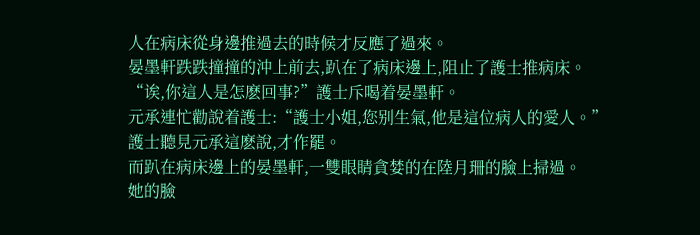人在病床從身邊推過去的時候才反應了過來。
晏墨軒跌跌撞撞的沖上前去,趴在了病床邊上,阻止了護士推病床。
“诶,你這人是怎麽回事?”護士斥喝着晏墨軒。
元承連忙勸說着護士:“護士小姐,您别生氣,他是這位病人的愛人。”
護士聽見元承這麽說,才作罷。
而趴在病床邊上的晏墨軒,一雙眼睛貪婪的在陸月珊的臉上掃過。
她的臉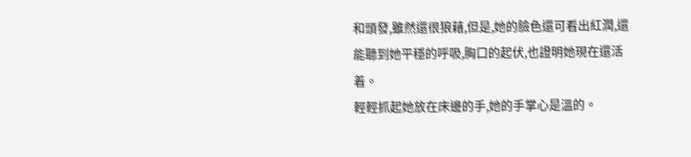和頭發,雖然還很狼藉,但是,她的臉色還可看出紅潤,還能聽到她平穩的呼吸,胸口的起伏,也證明她現在還活着。
輕輕抓起她放在床邊的手,她的手掌心是溫的。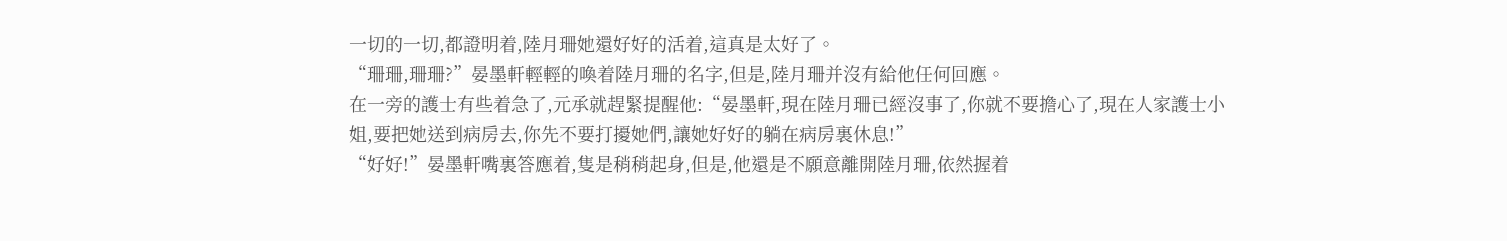一切的一切,都證明着,陸月珊她還好好的活着,這真是太好了。
“珊珊,珊珊?”晏墨軒輕輕的喚着陸月珊的名字,但是,陸月珊并沒有給他任何回應。
在一旁的護士有些着急了,元承就趕緊提醒他:“晏墨軒,現在陸月珊已經沒事了,你就不要擔心了,現在人家護士小姐,要把她送到病房去,你先不要打擾她們,讓她好好的躺在病房裏休息!”
“好好!”晏墨軒嘴裏答應着,隻是稍稍起身,但是,他還是不願意離開陸月珊,依然握着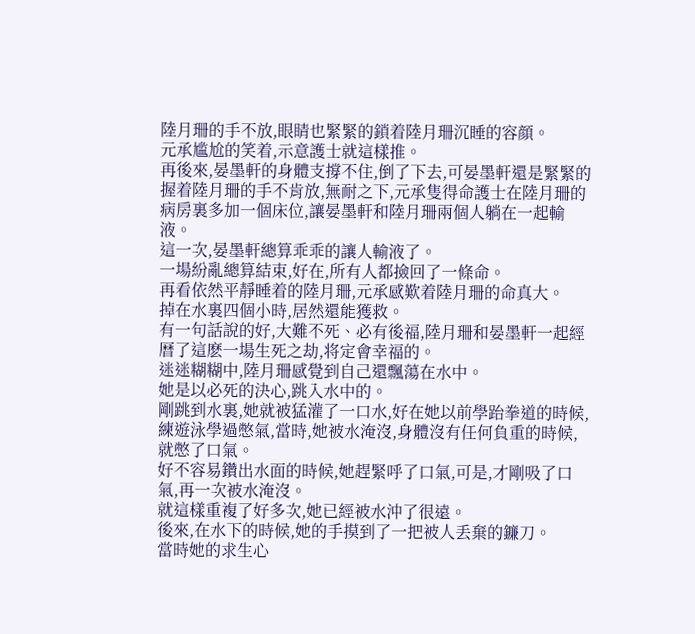陸月珊的手不放,眼睛也緊緊的鎖着陸月珊沉睡的容顔。
元承尴尬的笑着,示意護士就這樣推。
再後來,晏墨軒的身體支撐不住,倒了下去,可晏墨軒還是緊緊的握着陸月珊的手不肯放,無耐之下,元承隻得命護士在陸月珊的病房裏多加一個床位,讓晏墨軒和陸月珊兩個人躺在一起輸液。
這一次,晏墨軒總算乖乖的讓人輸液了。
一場紛亂總算結束,好在,所有人都撿回了一條命。
再看依然平靜睡着的陸月珊,元承感歎着陸月珊的命真大。
掉在水裏四個小時,居然還能獲救。
有一句話說的好,大難不死、必有後福,陸月珊和晏墨軒一起經曆了這麽一場生死之劫,将定會幸福的。
迷迷糊糊中,陸月珊感覺到自己還飄蕩在水中。
她是以必死的決心,跳入水中的。
剛跳到水裏,她就被猛灌了一口水,好在她以前學跆拳道的時候,練遊泳學過憋氣,當時,她被水淹沒,身體沒有任何負重的時候,就憋了口氣。
好不容易鑽出水面的時候,她趕緊呼了口氣,可是,才剛吸了口氣,再一次被水淹沒。
就這樣重複了好多次,她已經被水沖了很遠。
後來,在水下的時候,她的手摸到了一把被人丢棄的鐮刀。
當時她的求生心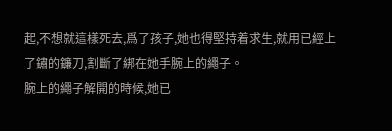起,不想就這樣死去,爲了孩子,她也得堅持着求生,就用已經上了鏽的鐮刀,割斷了綁在她手腕上的繩子。
腕上的繩子解開的時候,她已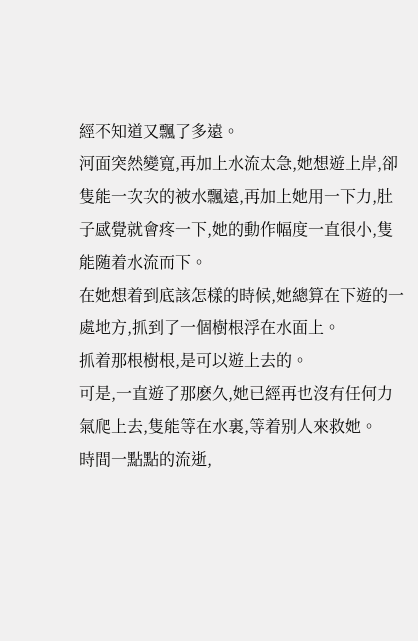經不知道又飄了多遠。
河面突然變寬,再加上水流太急,她想遊上岸,卻隻能一次次的被水飄遠,再加上她用一下力,肚子感覺就會疼一下,她的動作幅度一直很小,隻能随着水流而下。
在她想着到底該怎樣的時候,她總算在下遊的一處地方,抓到了一個樹根浮在水面上。
抓着那根樹根,是可以遊上去的。
可是,一直遊了那麽久,她已經再也沒有任何力氣爬上去,隻能等在水裏,等着别人來救她。
時間一點點的流逝,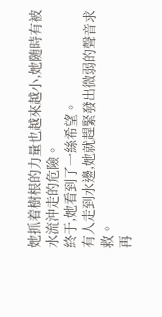她抓着樹根的力量也越來越小,她随時有被水流沖走的危險。
終于,她看到了一絲希望。
有人走到水邊,她就趕緊發出微弱的聲音求救。
再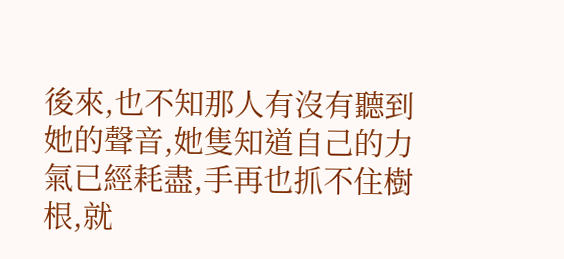後來,也不知那人有沒有聽到她的聲音,她隻知道自己的力氣已經耗盡,手再也抓不住樹根,就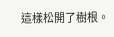這樣松開了樹根。